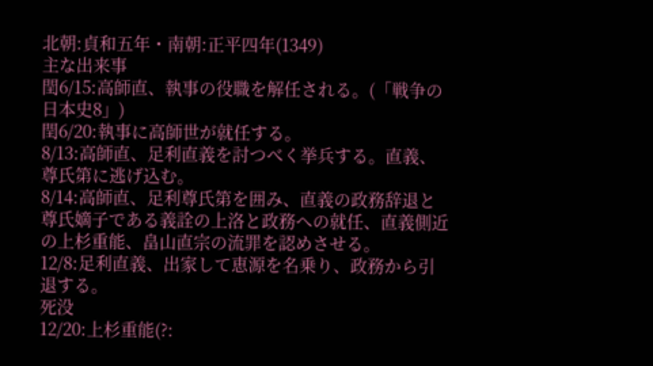北朝:貞和五年・南朝:正平四年(1349)
主な出来事
閏6/15:高師直、執事の役職を解任される。(「戦争の日本史8」)
閏6/20:執事に高師世が就任する。
8/13:高師直、足利直義を討つべく挙兵する。直義、尊氏第に逃げ込む。
8/14:高師直、足利尊氏第を囲み、直義の政務辞退と尊氏嫡子である義詮の上洛と政務への就任、直義側近の上杉重能、畠山直宗の流罪を認めさせる。
12/8:足利直義、出家して恵源を名乗り、政務から引退する。
死没
12/20:上杉重能(?: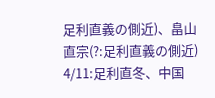足利直義の側近)、畠山直宗(?:足利直義の側近)
4/11:足利直冬、中国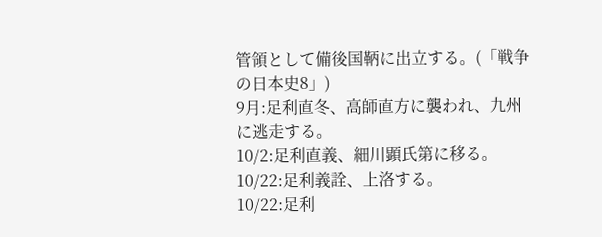管領として備後国鞆に出立する。(「戦争の日本史8」)
9月:足利直冬、高師直方に襲われ、九州に逃走する。
10/2:足利直義、細川顕氏第に移る。
10/22:足利義詮、上洛する。
10/22:足利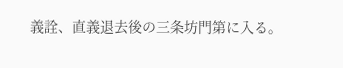義詮、直義退去後の三条坊門第に入る。